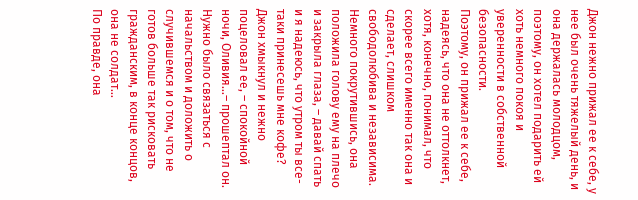Джон нежно прижал ее к себе, у нее был очень тяжелый день, и она держалась молодцом, поэтому, он хотел подарить ей хоть немного покоя и уверенности в собственной безопасности.
Поэтому, он прижал ее к себе, надеясь, что она не оттолкнет, хотя, конечно, понимал, что скорее всего именно так она и сделает, слишком свободолюбива и независима.
Немного покрутившись, она положила голову ему на плечо и закрыла глаза, – давай спать и я надеюсь, что утром ты все-таки принесешь мне кофе?
Джон хмыкнул и нежно поцеловал ее, – спокойной ночи, Оливия…– прошептал он. Нужно было связаться с начальством и доложить о случившемся и о том, что не готов больше так рисковать гражданским, в конце концов, она не солдат…
По правде, она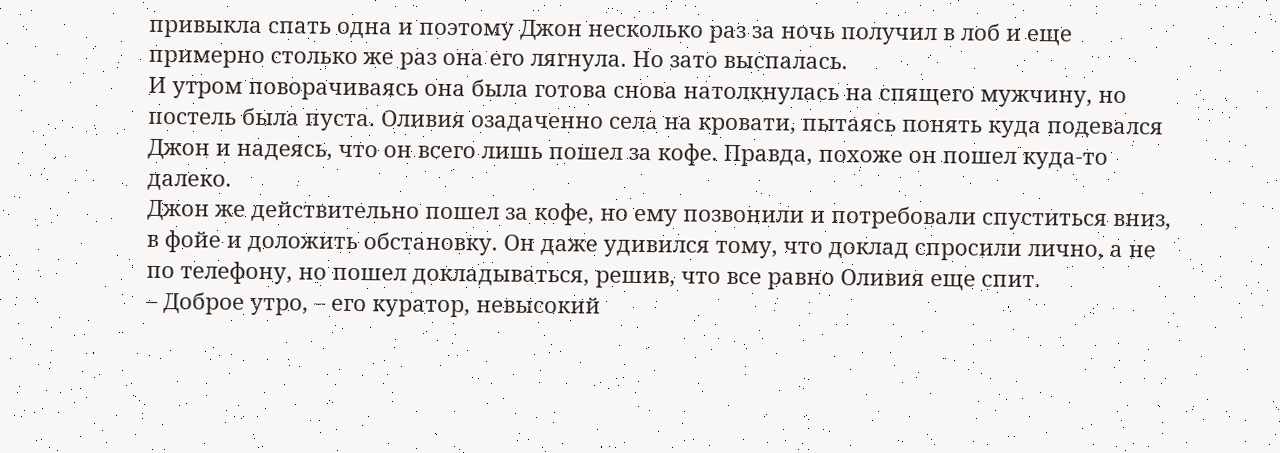привыкла спать одна и поэтому Джон несколько раз за ночь получил в лоб и еще примерно столько же раз она его лягнула. Но зато выспалась.
И утром поворачиваясь она была готова снова натолкнулась на спящего мужчину, но постель была пуста. Оливия озадаченно села на кровати, пытаясь понять куда подевался Джон и надеясь, что он всего лишь пошел за кофе. Правда, похоже он пошел куда-то далеко.
Джон же действительно пошел за кофе, но ему позвонили и потребовали спуститься вниз, в фойе и доложить обстановку. Он даже удивился тому, что доклад спросили лично, а не по телефону, но пошел докладываться, решив, что все равно Оливия еще спит.
– Доброе утро, – его куратор, невысокий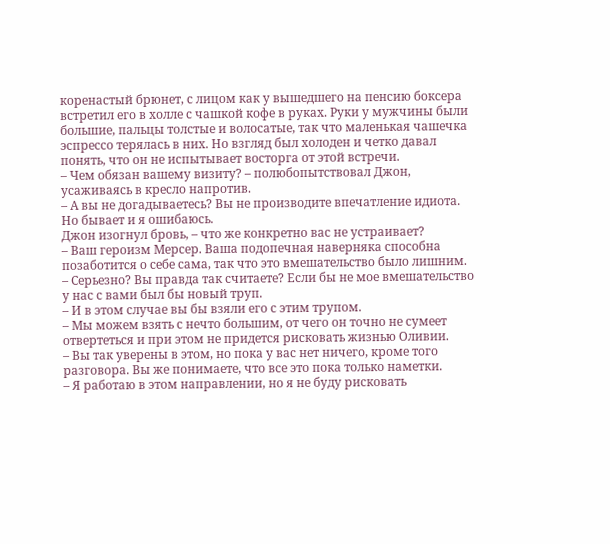коренастый брюнет, с лицом как у вышедшего на пенсию боксера встретил его в холле с чашкой кофе в руках. Руки у мужчины были большие, пальцы толстые и волосатые, так что маленькая чашечка эспрессо терялась в них. Но взгляд был холоден и четко давал понять, что он не испытывает восторга от этой встречи.
– Чем обязан вашему визиту? – полюбопытствовал Джон, усаживаясь в кресло напротив.
– А вы не догадываетесь? Вы не производите впечатление идиота. Но бывает и я ошибаюсь.
Джон изогнул бровь, – что же конкретно вас не устраивает?
– Ваш героизм Мерсер. Ваша подопечная наверняка способна позаботится о себе сама, так что это вмешательство было лишним.
– Серьезно? Вы правда так считаете? Если бы не мое вмешательство у нас с вами был бы новый труп.
– И в этом случае вы бы взяли его с этим трупом.
– Мы можем взять с нечто большим, от чего он точно не сумеет отвертеться и при этом не придется рисковать жизнью Оливии.
– Вы так уверены в этом, но пока у вас нет ничего, кроме того разговора. Вы же понимаете, что все это пока только наметки.
– Я работаю в этом направлении, но я не буду рисковать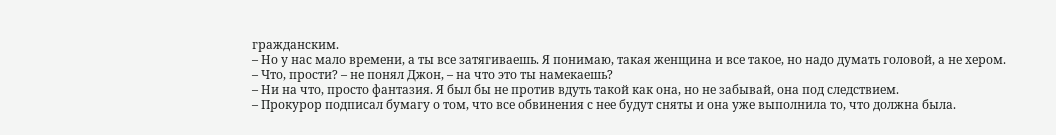гражданским.
– Но у нас мало времени, а ты все затягиваешь. Я понимаю, такая женщина и все такое, но надо думать головой, а не хером.
– Что, прости? – не понял Джон, – на что это ты намекаешь?
– Ни на что, просто фантазия. Я был бы не против вдуть такой как она, но не забывай, она под следствием.
– Прокурор подписал бумагу о том, что все обвинения с нее будут сняты и она уже выполнила то, что должна была.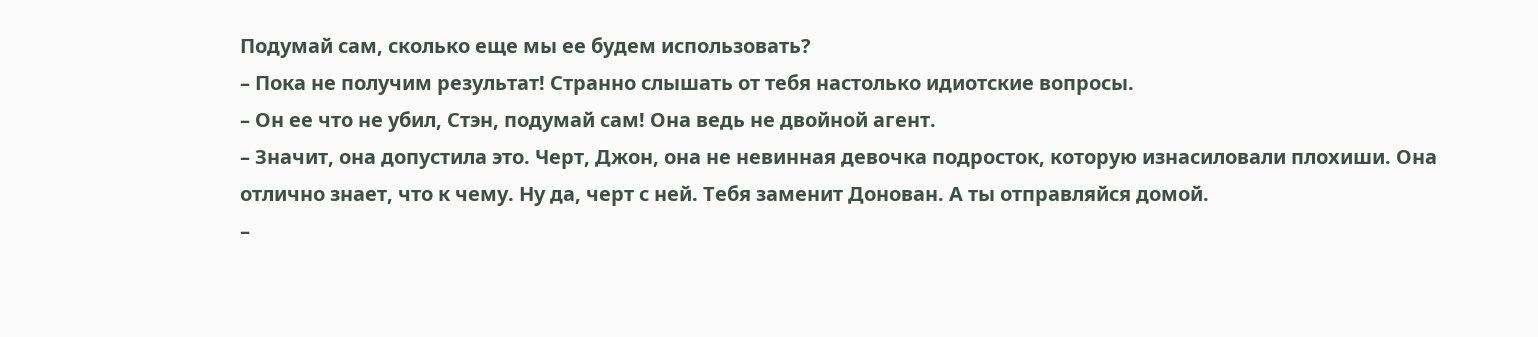Подумай сам, сколько еще мы ее будем использовать?
– Пока не получим результат! Странно слышать от тебя настолько идиотские вопросы.
– Он ее что не убил, Стэн, подумай сам! Она ведь не двойной агент.
– Значит, она допустила это. Черт, Джон, она не невинная девочка подросток, которую изнасиловали плохиши. Она отлично знает, что к чему. Ну да, черт с ней. Тебя заменит Донован. А ты отправляйся домой.
–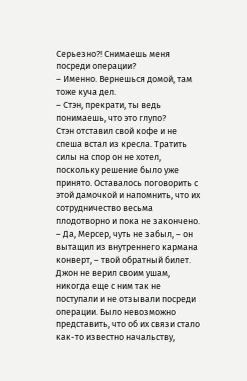Серьезно?! Снимаешь меня посреди операции?
– Именно. Вернешься домой, там тоже куча дел.
– Стэн, прекрати, ты ведь понимаешь, что это глупо?
Стэн отставил свой кофе и не спеша встал из кресла. Тратить силы на спор он не хотел, поскольку решение было уже принято. Оставалось поговорить с этой дамочкой и напомнить, что их сотрудничество весьма плодотворно и пока не закончено.
– Да, Мерсер, чуть не забыл, – он вытащил из внутреннего кармана конверт, – твой обратный билет.
Джон не верил своим ушам, никогда еще с ним так не поступали и не отзывали посреди операции. Было невозможно представить, что об их связи стало как-то известно начальству,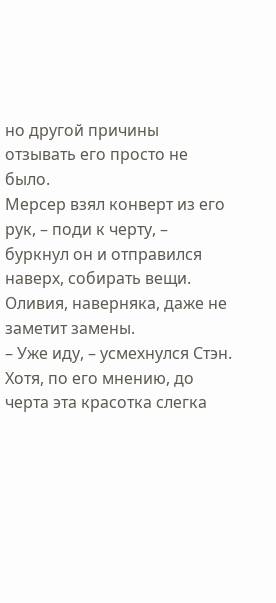но другой причины отзывать его просто не было.
Мерсер взял конверт из его рук, – поди к черту, – буркнул он и отправился наверх, собирать вещи.
Оливия, наверняка, даже не заметит замены.
– Уже иду, – усмехнулся Стэн. Хотя, по его мнению, до черта эта красотка слегка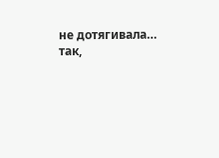не дотягивала… так,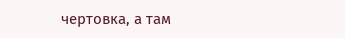чертовка, а там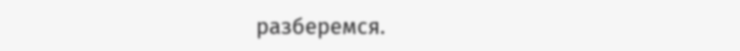разберемся.